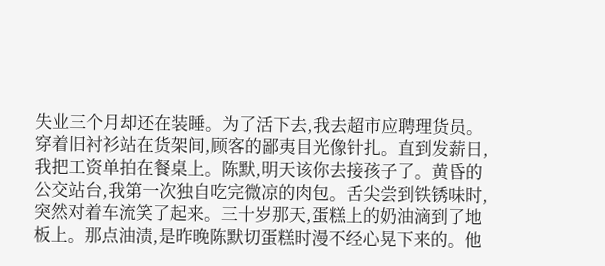失业三个月却还在装睡。为了活下去,我去超市应聘理货员。穿着旧衬衫站在货架间,顾客的鄙夷目光像针扎。直到发薪日,我把工资单拍在餐桌上。陈默,明天该你去接孩子了。黄昏的公交站台,我第一次独自吃完微凉的肉包。舌尖尝到铁锈味时,突然对着车流笑了起来。三十岁那天,蛋糕上的奶油滴到了地板上。那点油渍,是昨晚陈默切蛋糕时漫不经心晃下来的。他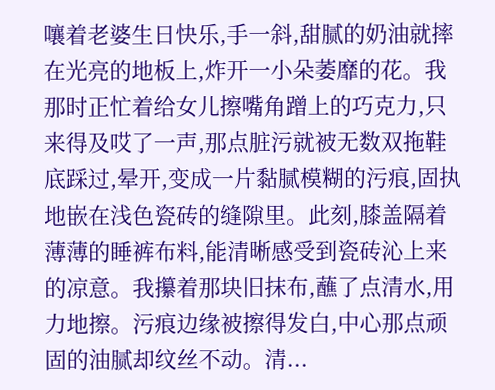嚷着老婆生日快乐,手一斜,甜腻的奶油就摔在光亮的地板上,炸开一小朵萎靡的花。我那时正忙着给女儿擦嘴角蹭上的巧克力,只来得及哎了一声,那点脏污就被无数双拖鞋底踩过,晕开,变成一片黏腻模糊的污痕,固执地嵌在浅色瓷砖的缝隙里。此刻,膝盖隔着薄薄的睡裤布料,能清晰感受到瓷砖沁上来的凉意。我攥着那块旧抹布,蘸了点清水,用力地擦。污痕边缘被擦得发白,中心那点顽固的油腻却纹丝不动。清...